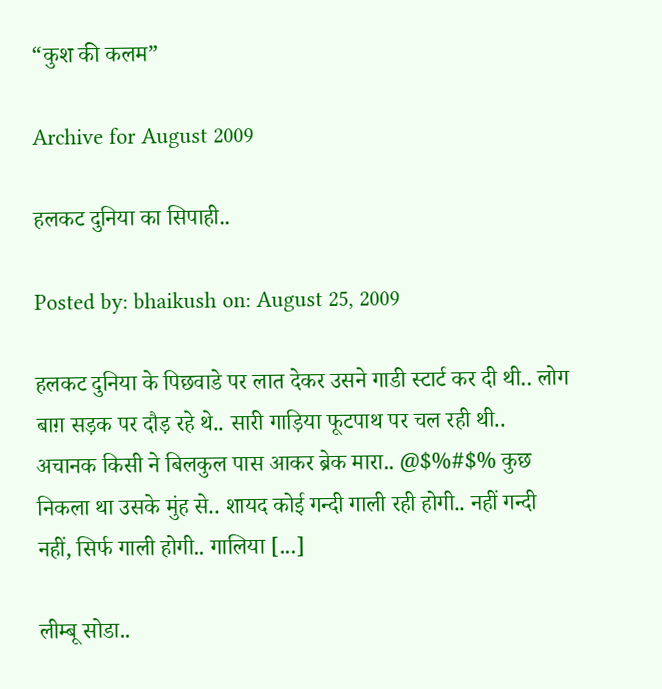“कुश की कलम”

Archive for August 2009

हलकट दुनिया का सिपाही..

Posted by: bhaikush on: August 25, 2009

हलकट दुनिया के पिछवाडे पर लात देकर उसने गाडी स्टार्ट कर दी थी.. लोग बाग़ सड़क पर दौड़ रहे थे.. सारी गाड़िया फूटपाथ पर चल रही थी.. अचानक किसी ने बिलकुल पास आकर ब्रेक मारा.. @$%#$% कुछ निकला था उसके मुंह से.. शायद कोई गन्दी गाली रही होगी.. नहीं गन्दी नहीं, सिर्फ गाली होगी.. गालिया [...]

लीम्बू सोडा..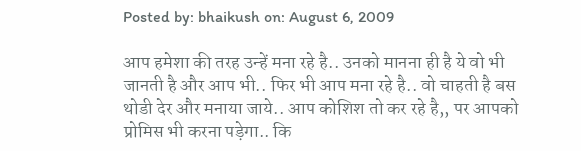Posted by: bhaikush on: August 6, 2009

आप हमेशा की तरह उन्हें मना रहे है.. उनको मानना ही है ये वो भी जानती है और आप भी.. फिर भी आप मना रहे है.. वो चाहती है बस थोडी देर और मनाया जाये.. आप कोशिश तो कर रहे है,, पर आपको प्रोमिस भी करना पड़ेगा.. कि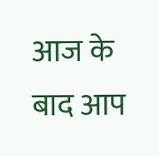आज के बाद आप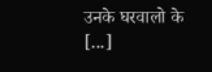उनके घरवालो के [...]